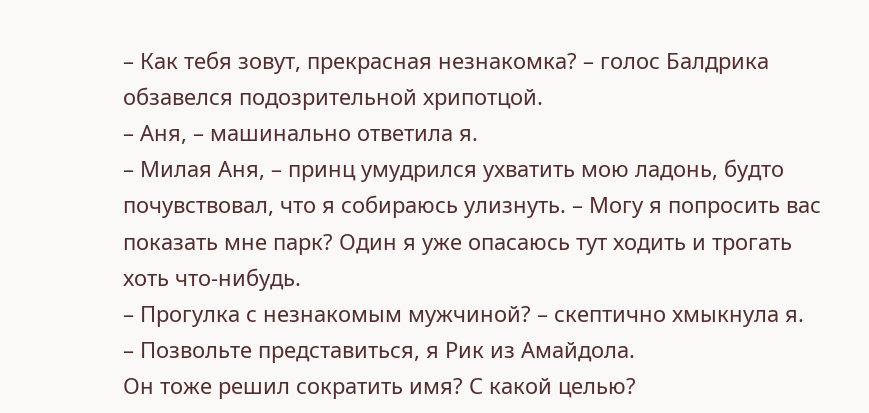– Как тебя зовут, прекрасная незнакомка? – голос Балдрика обзавелся подозрительной хрипотцой.
– Аня, – машинально ответила я.
– Милая Аня, – принц умудрился ухватить мою ладонь, будто почувствовал, что я собираюсь улизнуть. – Могу я попросить вас показать мне парк? Один я уже опасаюсь тут ходить и трогать хоть что-нибудь.
– Прогулка с незнакомым мужчиной? – скептично хмыкнула я.
– Позвольте представиться, я Рик из Амайдола.
Он тоже решил сократить имя? С какой целью?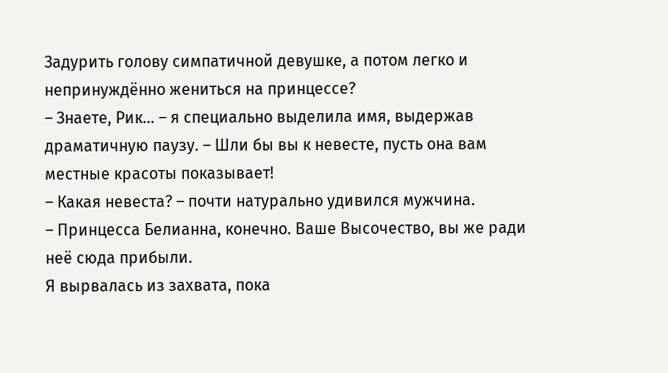Задурить голову симпатичной девушке, а потом легко и непринуждённо жениться на принцессе?
– Знаете, Рик… – я специально выделила имя, выдержав драматичную паузу. – Шли бы вы к невесте, пусть она вам местные красоты показывает!
– Какая невеста? – почти натурально удивился мужчина.
– Принцесса Белианна, конечно. Ваше Высочество, вы же ради неё сюда прибыли.
Я вырвалась из захвата, пока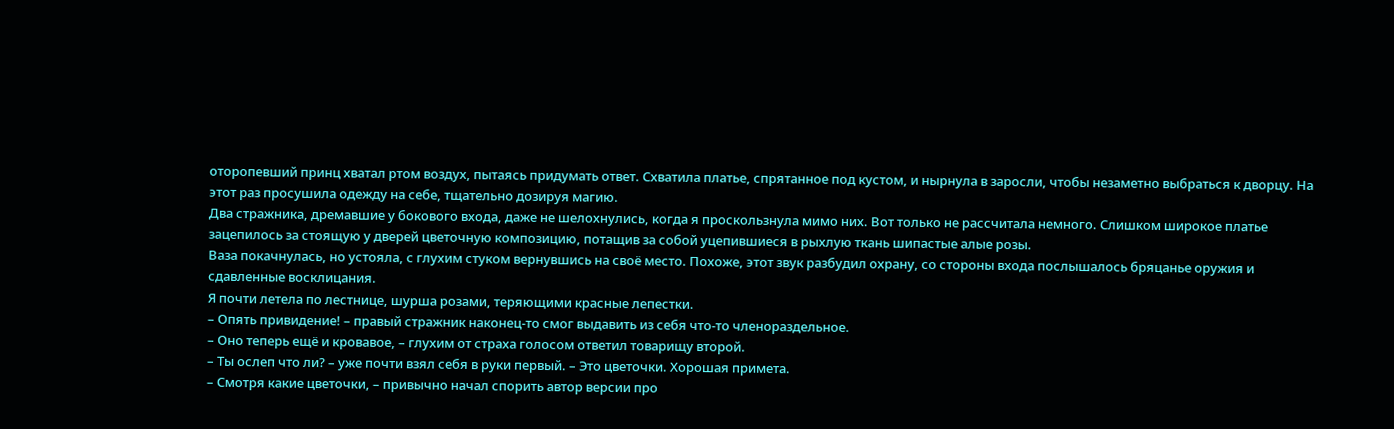оторопевший принц хватал ртом воздух, пытаясь придумать ответ. Схватила платье, спрятанное под кустом, и нырнула в заросли, чтобы незаметно выбраться к дворцу. На этот раз просушила одежду на себе, тщательно дозируя магию.
Два стражника, дремавшие у бокового входа, даже не шелохнулись, когда я проскользнула мимо них. Вот только не рассчитала немного. Слишком широкое платье зацепилось за стоящую у дверей цветочную композицию, потащив за собой уцепившиеся в рыхлую ткань шипастые алые розы.
Ваза покачнулась, но устояла, с глухим стуком вернувшись на своё место. Похоже, этот звук разбудил охрану, со стороны входа послышалось бряцанье оружия и сдавленные восклицания.
Я почти летела по лестнице, шурша розами, теряющими красные лепестки.
– Опять привидение! – правый стражник наконец-то смог выдавить из себя что-то членораздельное.
– Оно теперь ещё и кровавое, – глухим от страха голосом ответил товарищу второй.
– Ты ослеп что ли? – уже почти взял себя в руки первый. – Это цветочки. Хорошая примета.
– Смотря какие цветочки, – привычно начал спорить автор версии про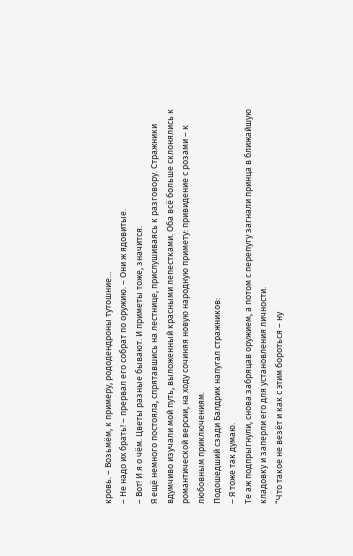кровь. – Возьмём, к примеру, рододендроны тутошние…
– Не надо их брать! – прервал его собрат по оружию. – Они ж ядовитые.
– Вот! И я о чём. Цветы разные бывают. И приметы тоже, значится.
Я ещё немного постояла, спрятавшись на лестнице, прислушиваясь к разговору. Стражники вдумчиво изучали мой путь, выложенный красными лепестками. Оба всё больше склонялись к романтической версии, на ходу сочиняя новую народную примету: привидение с розами – к любовным приключениям.
Подошедший сзади Балдрик напугал стражников:
– Я тоже так думаю.
Те аж подпрыгнули, снова забряцав оружием, а потом с перепугу загнали принца в ближайшую кладовку и заперли его для установления личности.
“Что такое не везёт и как с этим бороться – ну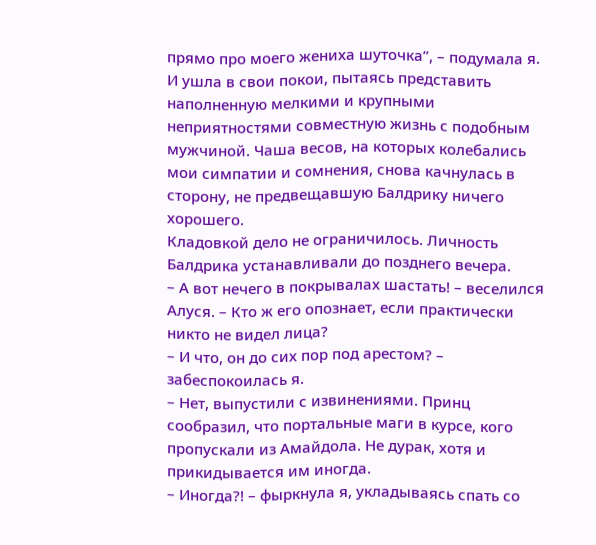прямо про моего жениха шуточка”, – подумала я.
И ушла в свои покои, пытаясь представить наполненную мелкими и крупными неприятностями совместную жизнь с подобным мужчиной. Чаша весов, на которых колебались мои симпатии и сомнения, снова качнулась в сторону, не предвещавшую Балдрику ничего хорошего.
Кладовкой дело не ограничилось. Личность Балдрика устанавливали до позднего вечера.
– А вот нечего в покрывалах шастать! – веселился Алуся. – Кто ж его опознает, если практически никто не видел лица?
– И что, он до сих пор под арестом? – забеспокоилась я.
– Нет, выпустили с извинениями. Принц сообразил, что портальные маги в курсе, кого пропускали из Амайдола. Не дурак, хотя и прикидывается им иногда.
– Иногда?! – фыркнула я, укладываясь спать со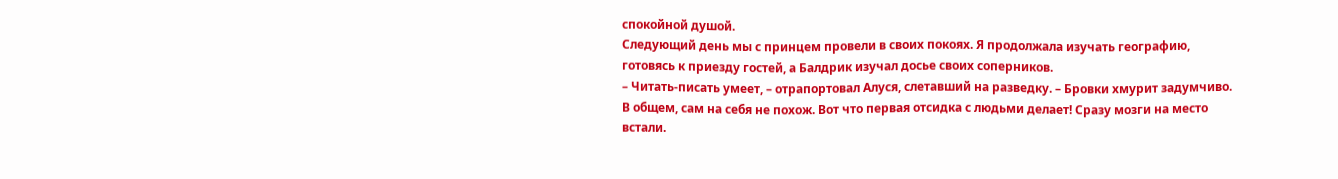спокойной душой.
Следующий день мы с принцем провели в своих покоях. Я продолжала изучать географию, готовясь к приезду гостей, а Балдрик изучал досье своих соперников.
– Читать-писать умеет, – отрапортовал Алуся, слетавший на разведку. – Бровки хмурит задумчиво. В общем, сам на себя не похож. Вот что первая отсидка с людьми делает! Сразу мозги на место встали.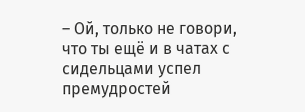– Ой, только не говори, что ты ещё и в чатах с сидельцами успел премудростей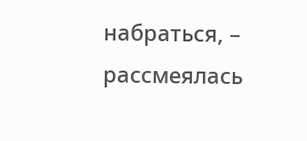набраться, – рассмеялась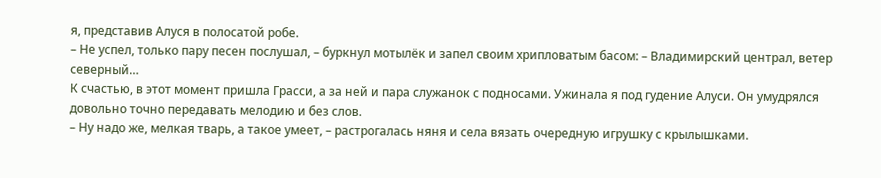я, представив Алуся в полосатой робе.
– Не успел, только пару песен послушал, – буркнул мотылёк и запел своим хрипловатым басом: – Владимирский централ, ветер северный…
К счастью, в этот момент пришла Грасси, а за ней и пара служанок с подносами. Ужинала я под гудение Алуси. Он умудрялся довольно точно передавать мелодию и без слов.
– Ну надо же, мелкая тварь, а такое умеет, – растрогалась няня и села вязать очередную игрушку с крылышками.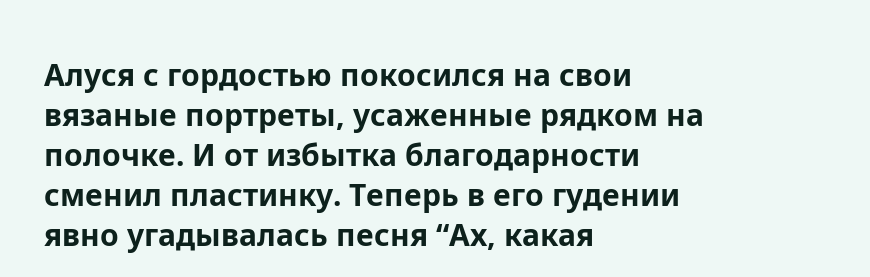Алуся с гордостью покосился на свои вязаные портреты, усаженные рядком на полочке. И от избытка благодарности сменил пластинку. Теперь в его гудении явно угадывалась песня “Ах, какая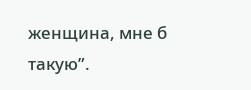женщина, мне б такую”.